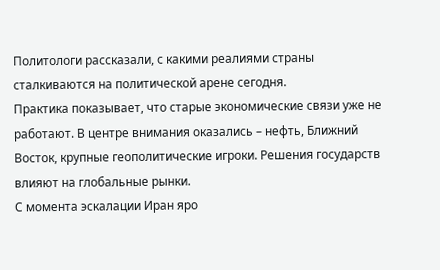Политологи рассказали, с какими реалиями страны сталкиваются на политической арене сегодня.
Практика показывает, что старые экономические связи уже не работают. В центре внимания оказались – нефть, Ближний Восток, крупные геополитические игроки. Решения государств влияют на глобальные рынки.
С момента эскалации Иран яро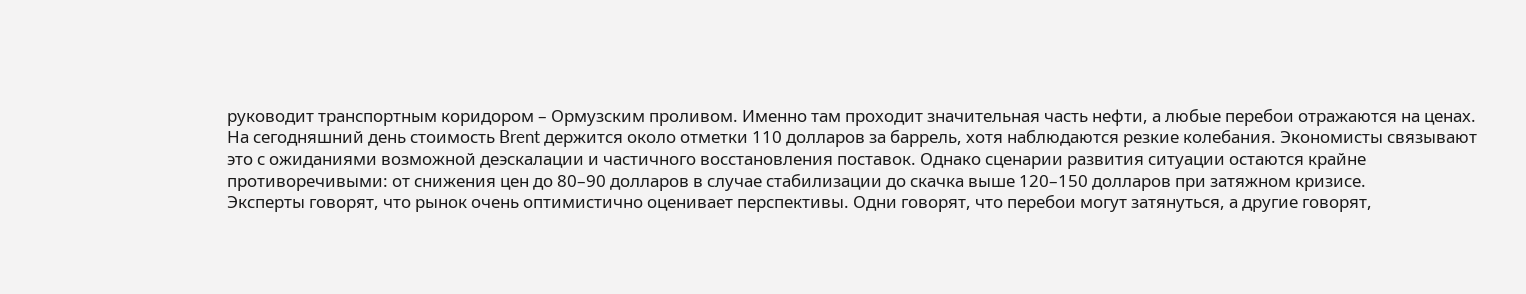руководит транспортным коридором – Ормузским проливом. Именно там проходит значительная часть нефти, а любые перебои отражаются на ценах.
На сегодняшний день стоимость Brent держится около отметки 110 долларов за баррель, хотя наблюдаются резкие колебания. Экономисты связывают это с ожиданиями возможной деэскалации и частичного восстановления поставок. Однако сценарии развития ситуации остаются крайне противоречивыми: от снижения цен до 80–90 долларов в случае стабилизации до скачка выше 120–150 долларов при затяжном кризисе.
Эксперты говорят, что рынок очень оптимистично оценивает перспективы. Одни говорят, что перебои могут затянуться, а другие говорят,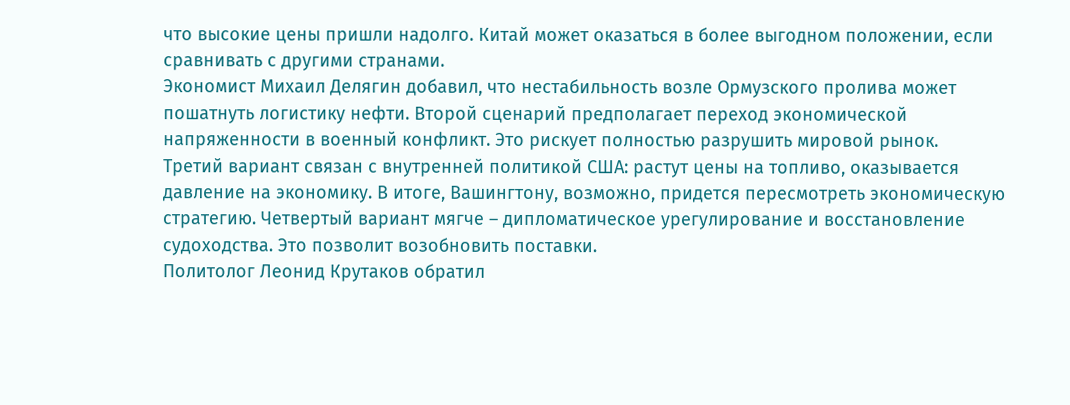что высокие цены пришли надолго. Китай может оказаться в более выгодном положении, если сравнивать с другими странами.
Экономист Михаил Делягин добавил, что нестабильность возле Ормузского пролива может пошатнуть логистику нефти. Второй сценарий предполагает переход экономической напряженности в военный конфликт. Это рискует полностью разрушить мировой рынок.
Третий вариант связан с внутренней политикой США: растут цены на топливо, оказывается давление на экономику. В итоге, Вашингтону, возможно, придется пересмотреть экономическую стратегию. Четвертый вариант мягче – дипломатическое урегулирование и восстановление судоходства. Это позволит возобновить поставки.
Политолог Леонид Крутаков обратил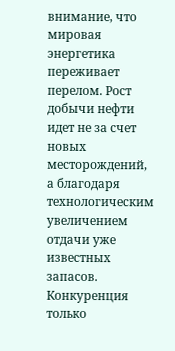внимание, что мировая энергетика переживает перелом. Рост добычи нефти идет не за счет новых месторождений, а благодаря технологическим увеличением отдачи уже известных запасов. Конкуренция только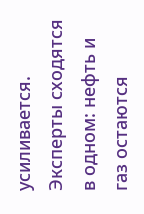усиливается.
Эксперты сходятся в одном: нефть и газ остаются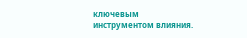ключевым инструментом влияния.